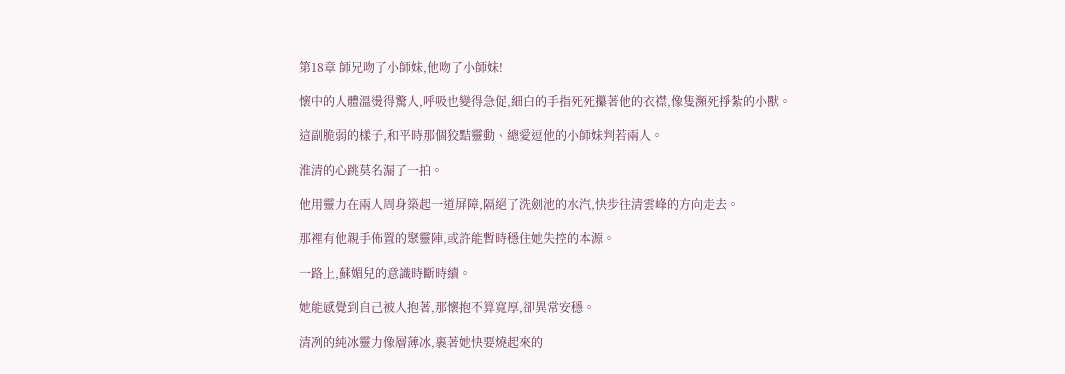第18章 師兄吻了小師妹,他吻了小師妹!

懷中的人體溫燙得驚人,呼吸也變得急促,細白的手指死死攥著他的衣襟,像隻瀕死掙紮的小獸。

這副脆弱的樣子,和平時那個狡黠靈動、總愛逗他的小師妹判若兩人。

淮清的心跳莫名漏了一拍。

他用靈力在兩人周身築起一道屏障,隔絕了洗劍池的水汽,快步往清雲峰的方向走去。

那裡有他親手佈置的聚靈陣,或許能暫時穩住她失控的本源。

一路上,蘇媚兒的意識時斷時續。

她能感覺到自己被人抱著,那懷抱不算寬厚,卻異常安穩。

清冽的純冰靈力像層薄冰,裹著她快要燒起來的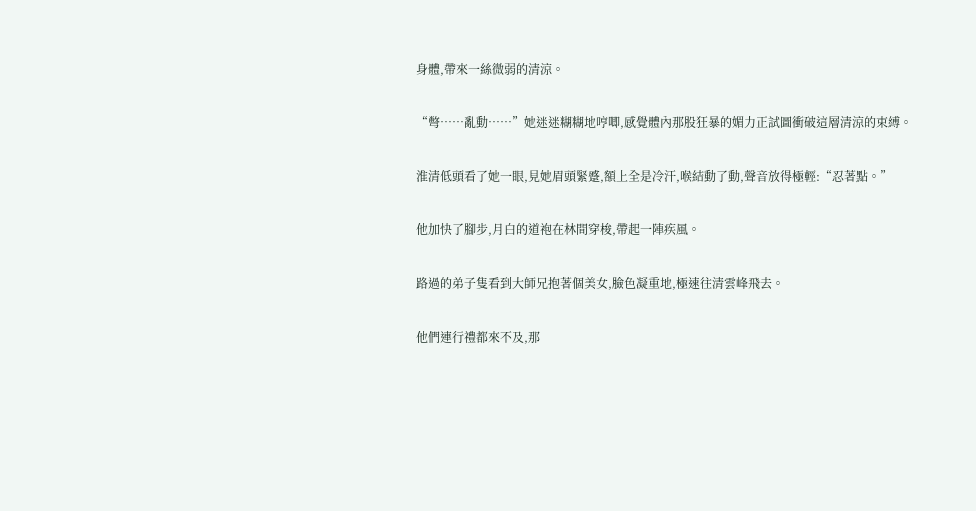身體,帶來一絲微弱的清涼。

“彆……亂動……”她迷迷糊糊地哼唧,感覺體內那股狂暴的媚力正試圖衝破這層清涼的束縛。

淮清低頭看了她一眼,見她眉頭緊蹙,額上全是冷汗,喉結動了動,聲音放得極輕:“忍著點。”

他加快了腳步,月白的道袍在林間穿梭,帶起一陣疾風。

路過的弟子隻看到大師兄抱著個美女,臉色凝重地,極速往清雲峰飛去。

他們連行禮都來不及,那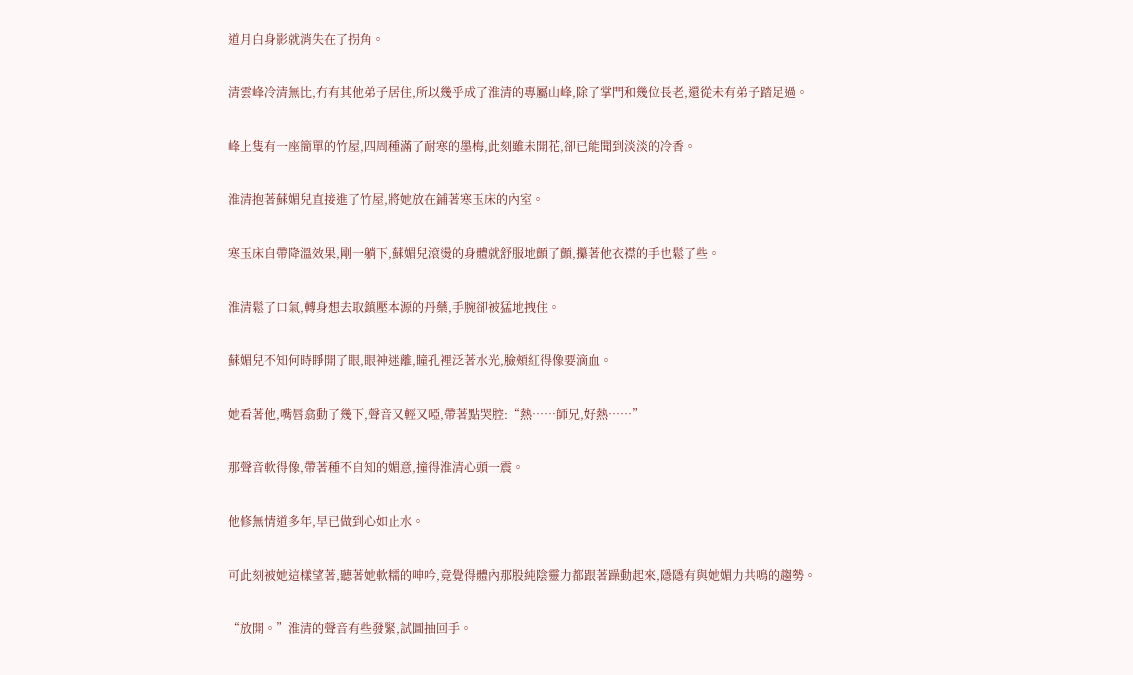道月白身影就消失在了拐角。

清雲峰冷清無比,冇有其他弟子居住,所以幾乎成了淮清的專屬山峰,除了掌門和幾位長老,還從未有弟子踏足過。

峰上隻有一座簡單的竹屋,四周種滿了耐寒的墨梅,此刻雖未開花,卻已能聞到淡淡的冷香。

淮清抱著蘇媚兒直接進了竹屋,將她放在鋪著寒玉床的內室。

寒玉床自帶降溫效果,剛一躺下,蘇媚兒滾燙的身體就舒服地顫了顫,攥著他衣襟的手也鬆了些。

淮清鬆了口氣,轉身想去取鎮壓本源的丹藥,手腕卻被猛地拽住。

蘇媚兒不知何時睜開了眼,眼神迷離,瞳孔裡泛著水光,臉頰紅得像要滴血。

她看著他,嘴唇翕動了幾下,聲音又輕又啞,帶著點哭腔:“熱……師兄,好熱……”

那聲音軟得像,帶著種不自知的媚意,撞得淮清心頭一震。

他修無情道多年,早已做到心如止水。

可此刻被她這樣望著,聽著她軟糯的呻吟,竟覺得體內那股純陰靈力都跟著躁動起來,隱隱有與她媚力共鳴的趨勢。

“放開。”淮清的聲音有些發緊,試圖抽回手。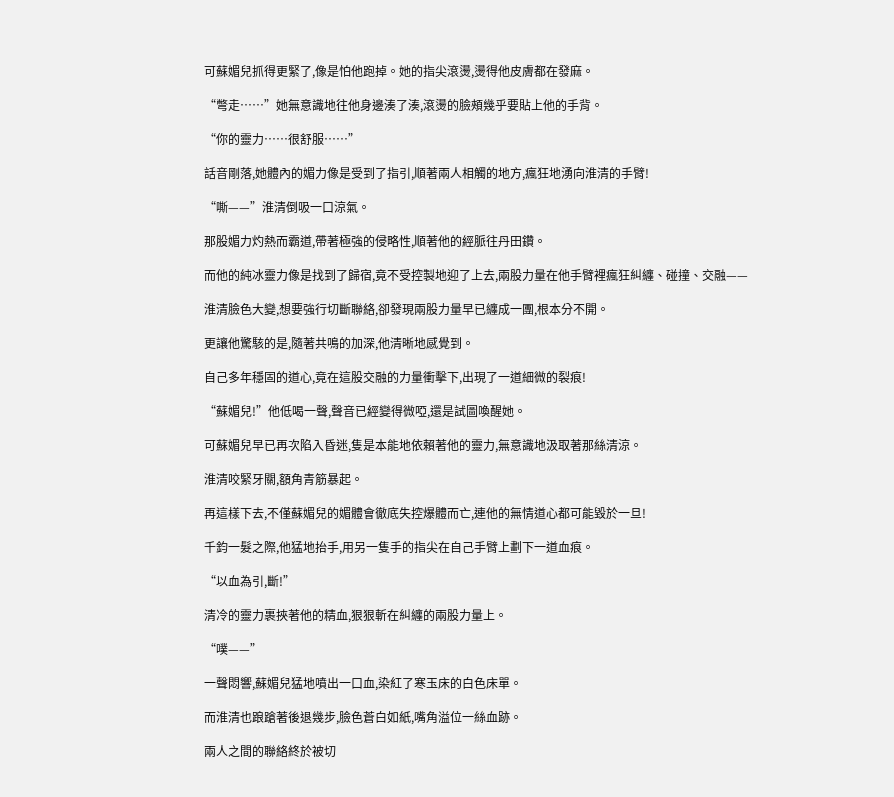可蘇媚兒抓得更緊了,像是怕他跑掉。她的指尖滾燙,燙得他皮膚都在發麻。

“彆走……”她無意識地往他身邊湊了湊,滾燙的臉頰幾乎要貼上他的手背。

“你的靈力……很舒服……”

話音剛落,她體內的媚力像是受到了指引,順著兩人相觸的地方,瘋狂地湧向淮清的手臂!

“嘶——”淮清倒吸一口涼氣。

那股媚力灼熱而霸道,帶著極強的侵略性,順著他的經脈往丹田鑽。

而他的純冰靈力像是找到了歸宿,竟不受控製地迎了上去,兩股力量在他手臂裡瘋狂糾纏、碰撞、交融——

淮清臉色大變,想要強行切斷聯絡,卻發現兩股力量早已纏成一團,根本分不開。

更讓他驚駭的是,隨著共鳴的加深,他清晰地感覺到。

自己多年穩固的道心,竟在這股交融的力量衝擊下,出現了一道細微的裂痕!

“蘇媚兒!”他低喝一聲,聲音已經變得微啞,還是試圖喚醒她。

可蘇媚兒早已再次陷入昏迷,隻是本能地依賴著他的靈力,無意識地汲取著那絲清涼。

淮清咬緊牙關,額角青筋暴起。

再這樣下去,不僅蘇媚兒的媚體會徹底失控爆體而亡,連他的無情道心都可能毀於一旦!

千鈞一髮之際,他猛地抬手,用另一隻手的指尖在自己手臂上劃下一道血痕。

“以血為引,斷!”

清冷的靈力裹挾著他的精血,狠狠斬在糾纏的兩股力量上。

“噗——”

一聲悶響,蘇媚兒猛地噴出一口血,染紅了寒玉床的白色床單。

而淮清也踉蹌著後退幾步,臉色蒼白如紙,嘴角溢位一絲血跡。

兩人之間的聯絡終於被切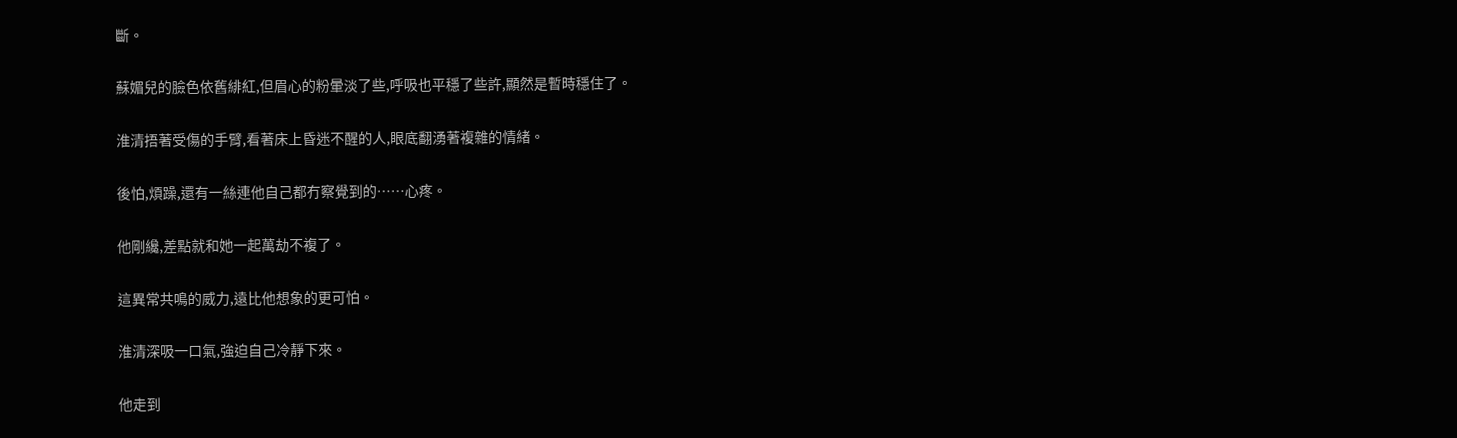斷。

蘇媚兒的臉色依舊緋紅,但眉心的粉暈淡了些,呼吸也平穩了些許,顯然是暫時穩住了。

淮清捂著受傷的手臂,看著床上昏迷不醒的人,眼底翻湧著複雜的情緒。

後怕,煩躁,還有一絲連他自己都冇察覺到的……心疼。

他剛纔,差點就和她一起萬劫不複了。

這異常共鳴的威力,遠比他想象的更可怕。

淮清深吸一口氣,強迫自己冷靜下來。

他走到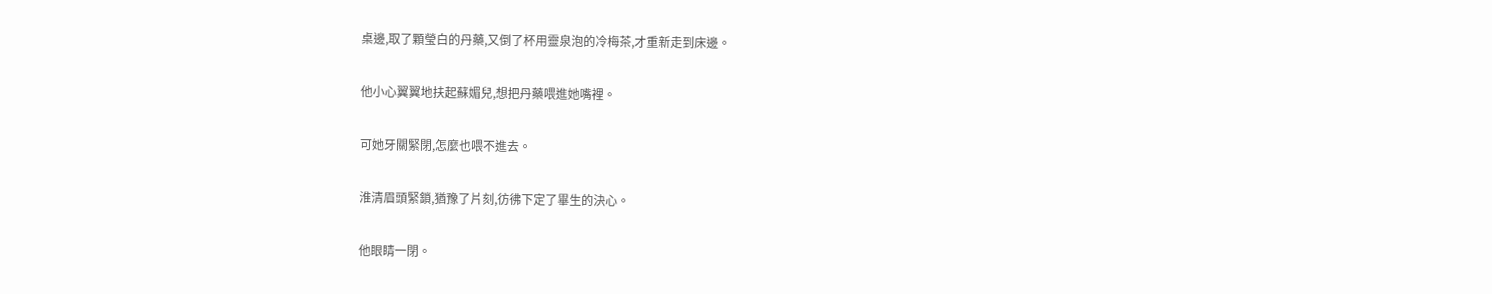桌邊,取了顆瑩白的丹藥,又倒了杯用靈泉泡的冷梅茶,才重新走到床邊。

他小心翼翼地扶起蘇媚兒,想把丹藥喂進她嘴裡。

可她牙關緊閉,怎麼也喂不進去。

淮清眉頭緊鎖,猶豫了片刻,彷彿下定了畢生的決心。

他眼睛一閉。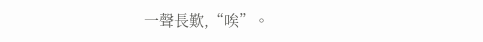一聲長歎,“唉”。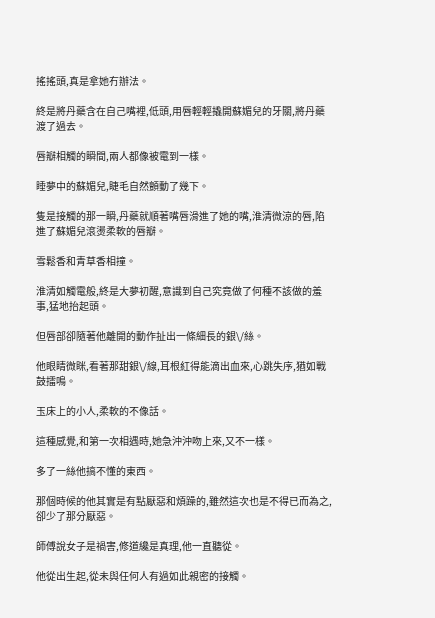搖搖頭,真是拿她冇辦法。

終是將丹藥含在自己嘴裡,低頭,用唇輕輕撬開蘇媚兒的牙關,將丹藥渡了過去。

唇瓣相觸的瞬間,兩人都像被電到一樣。

睡夢中的蘇媚兒,睫毛自然顫動了幾下。

隻是接觸的那一瞬,丹藥就順著嘴唇滑進了她的嘴,淮清微涼的唇,陷進了蘇媚兒滾燙柔軟的唇瓣。

雪鬆香和青草香相撞。

淮清如觸電般,終是大夢初醒,意識到自己究竟做了何種不該做的羞事,猛地抬起頭。

但唇部卻隨著他離開的動作扯出一條細長的銀\/絲。

他眼睛微眯,看著那甜銀\/線,耳根紅得能滴出血來,心跳失序,猶如戰鼓擂鳴。

玉床上的小人,柔軟的不像話。

這種感覺,和第一次相遇時,她急沖沖吻上來,又不一樣。

多了一絲他搞不懂的東西。

那個時候的他其實是有點厭惡和煩躁的,雖然這次也是不得已而為之,卻少了那分厭惡。

師傅說女子是禍害,修道纔是真理,他一直聽從。

他從出生起,從未與任何人有過如此親密的接觸。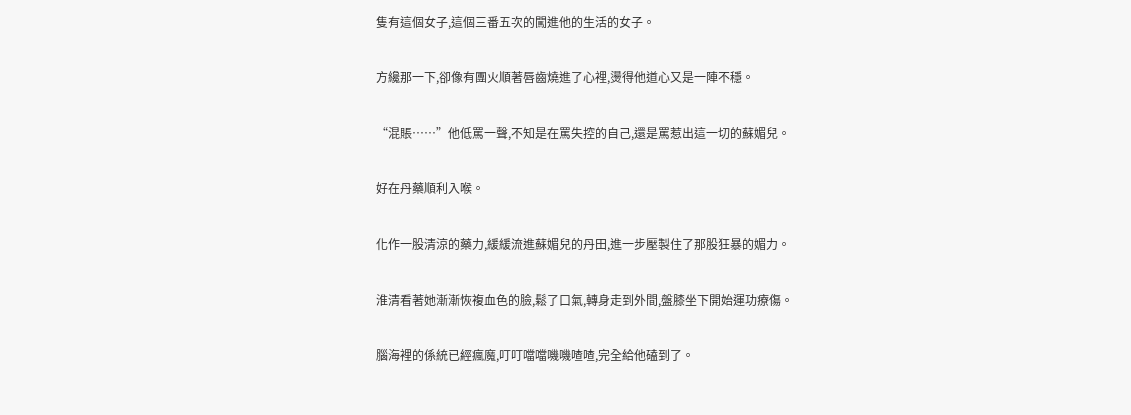隻有這個女子,這個三番五次的闖進他的生活的女子。

方纔那一下,卻像有團火順著唇齒燒進了心裡,燙得他道心又是一陣不穩。

“混賬……”他低罵一聲,不知是在罵失控的自己,還是罵惹出這一切的蘇媚兒。

好在丹藥順利入喉。

化作一股清涼的藥力,緩緩流進蘇媚兒的丹田,進一步壓製住了那股狂暴的媚力。

淮清看著她漸漸恢複血色的臉,鬆了口氣,轉身走到外間,盤膝坐下開始運功療傷。

腦海裡的係統已經瘋魔,叮叮噹噹嘰嘰喳喳,完全給他磕到了。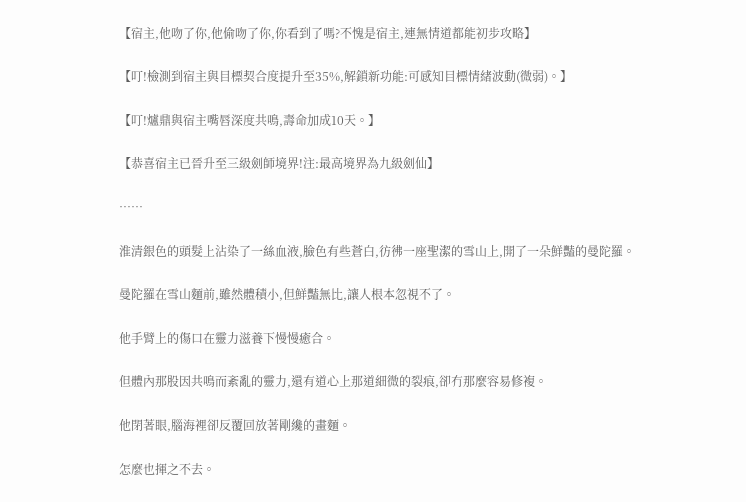【宿主,他吻了你,他偷吻了你,你看到了嗎?不愧是宿主,連無情道都能初步攻略】

【叮!檢測到宿主與目標契合度提升至35%,解鎖新功能:可感知目標情緒波動(微弱)。】

【叮!爐鼎與宿主嘴唇深度共鳴,壽命加成10天。】

【恭喜宿主已晉升至三級劍師境界!注:最高境界為九級劍仙】

……

淮清銀色的頭髮上沾染了一絲血液,臉色有些蒼白,彷彿一座聖潔的雪山上,開了一朵鮮豔的曼陀羅。

曼陀羅在雪山麵前,雖然體積小,但鮮豔無比,讓人根本忽視不了。

他手臂上的傷口在靈力滋養下慢慢癒合。

但體內那股因共鳴而紊亂的靈力,還有道心上那道細微的裂痕,卻冇那麼容易修複。

他閉著眼,腦海裡卻反覆回放著剛纔的畫麵。

怎麼也揮之不去。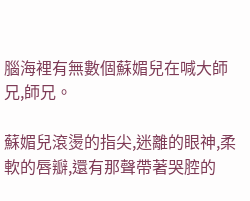腦海裡有無數個蘇媚兒在喊大師兄,師兄。

蘇媚兒滾燙的指尖,迷離的眼神,柔軟的唇瓣,還有那聲帶著哭腔的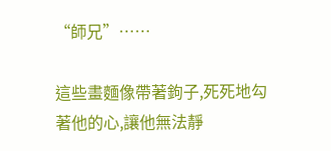“師兄”……

這些畫麵像帶著鉤子,死死地勾著他的心,讓他無法靜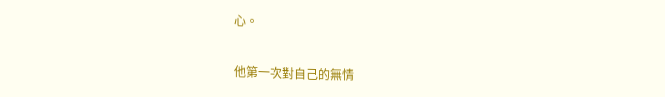心。

他第一次對自己的無情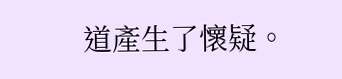道產生了懷疑。